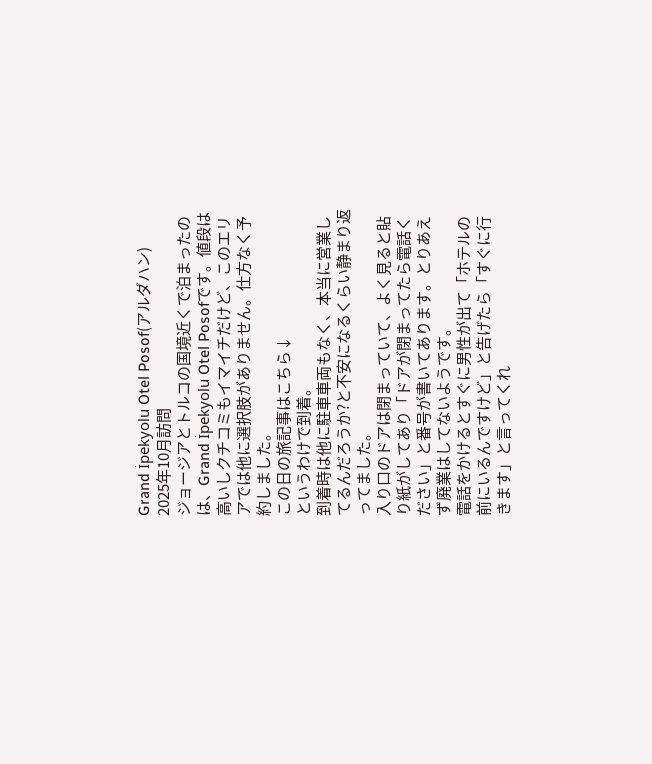Grand İpekyolu Otel Posof(アルダハン)
2025年10月訪問
ジョージアとトルコの国境近くで泊まったのは、Grand İpekyolu Otel Posofです。値段は高いしクチコミもイマイチだけど、このエリアでは他に選択肢がありません。仕方なく予約しました。
この日の旅記事はこちら↓
というわけで到着。
到着時は他に駐車車両もなく、本当に営業してるんだろうか?と不安になるくらい静まり返ってました。
入り口のドアは閉まっていて、よく見ると貼り紙がしてあり「ドアが閉まってたら電話ください」と番号が書いてあります。とりあえず廃業はしてないようです。
電話をかけるとすぐに男性が出て「ホテルの前にいるんですけど」と告げたら「すぐに行きます」と言ってくれ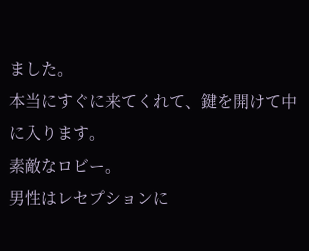ました。
本当にすぐに来てくれて、鍵を開けて中に入ります。
素敵なロビー。
男性はレセプションに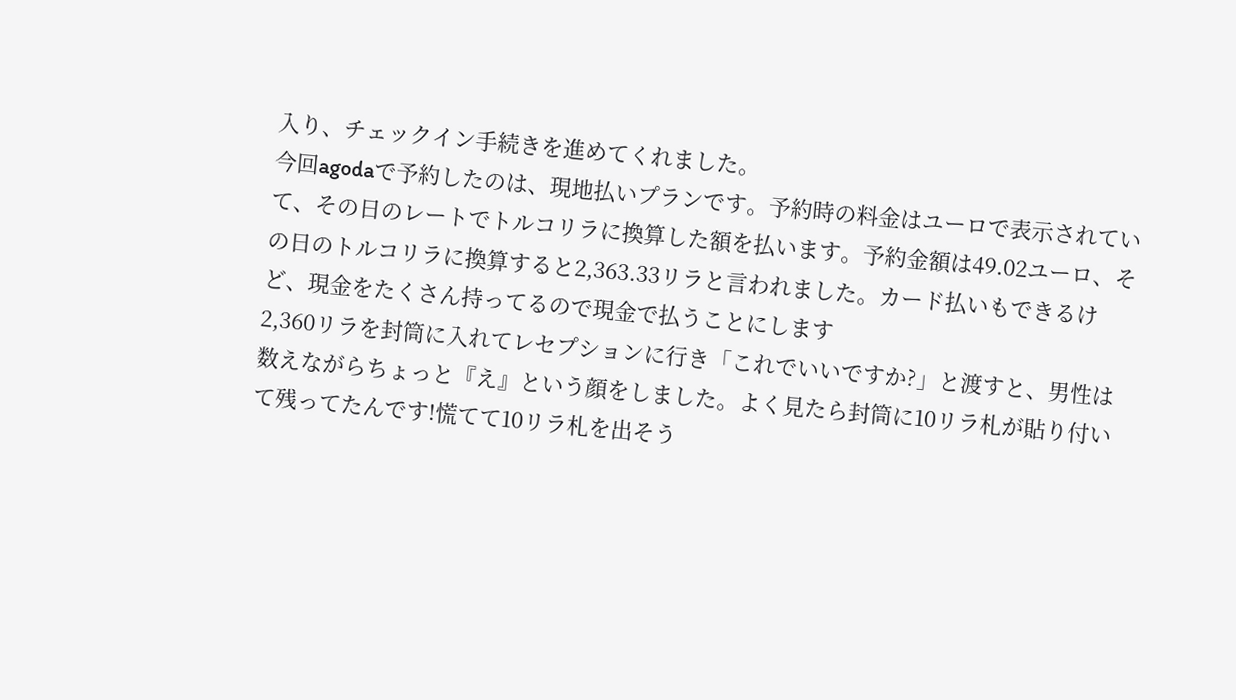入り、チェックイン手続きを進めてくれました。
今回agodaで予約したのは、現地払いプランです。予約時の料金はユーロで表示されていて、その日のレートでトルコリラに換算した額を払います。予約金額は49.02ユーロ、その日のトルコリラに換算すると2,363.33リラと言われました。カード払いもできるけど、現金をたくさん持ってるので現金で払うことにします
2,360リラを封筒に入れてレセプションに行き「これでいいですか?」と渡すと、男性は数えながらちょっと『え』という顔をしました。よく見たら封筒に10リラ札が貼り付いて残ってたんです!慌てて10リラ札を出そう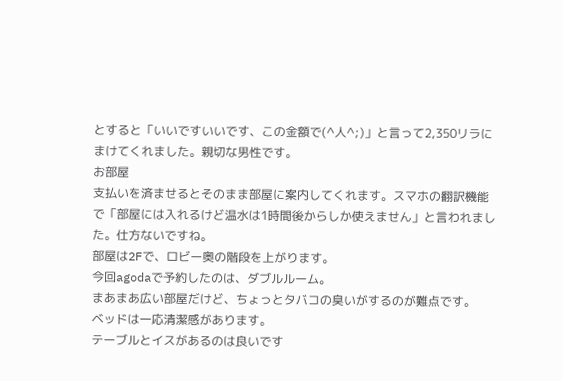とすると「いいですいいです、この金額で(^人^;)」と言って2,350リラにまけてくれました。親切な男性です。
お部屋
支払いを済ませるとそのまま部屋に案内してくれます。スマホの翻訳機能で「部屋には入れるけど温水は1時間後からしか使えません」と言われました。仕方ないですね。
部屋は2Fで、ロビー奥の階段を上がります。
今回agodaで予約したのは、ダブルルーム。
まあまあ広い部屋だけど、ちょっとタバコの臭いがするのが難点です。
ベッドは一応清潔感があります。
テーブルとイスがあるのは良いです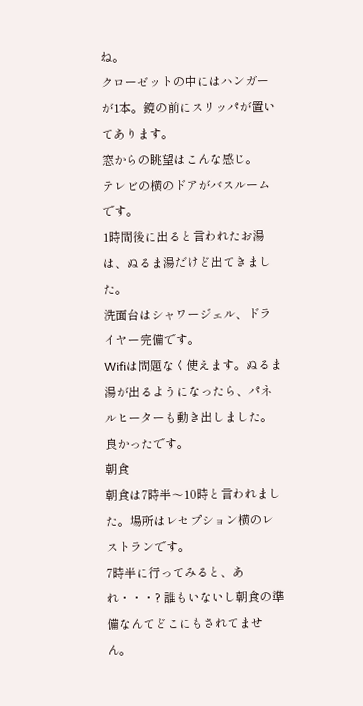ね。
クローゼットの中にはハンガーが1本。鏡の前にスリッパが置いてあります。
窓からの眺望はこんな感じ。
テレビの横のドアがバスルームです。
1時間後に出ると言われたお湯は、ぬるま湯だけど出てきました。
洗面台はシャワージェル、ドライヤー完備です。
Wifiは問題なく使えます。ぬるま湯が出るようになったら、パネルヒーターも動き出しました。良かったです。
朝食
朝食は7時半〜10時と言われました。場所はレセプション横のレストランです。
7時半に行ってみると、あれ・・・? 誰もいないし朝食の準備なんてどこにもされてません。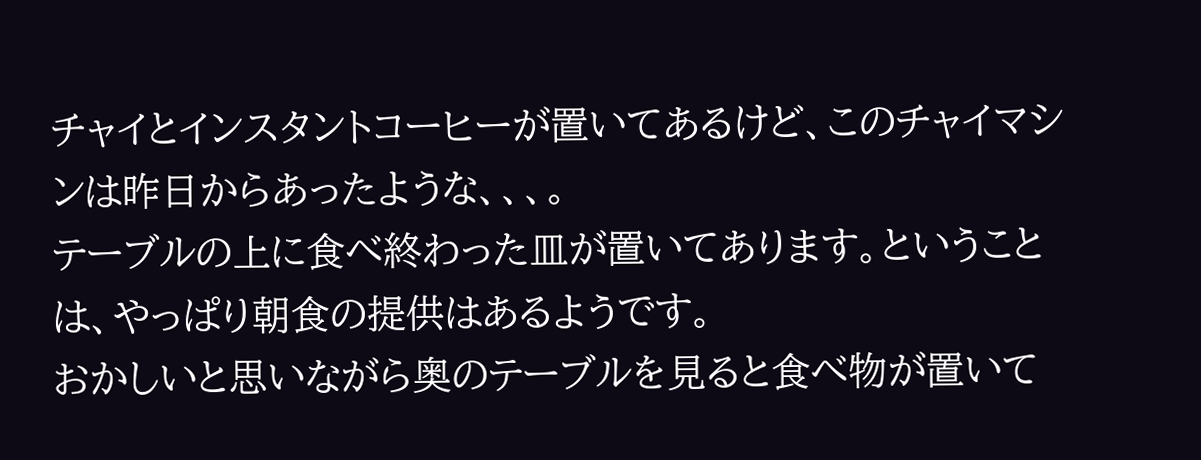チャイとインスタントコーヒーが置いてあるけど、このチャイマシンは昨日からあったような、、、。
テーブルの上に食べ終わった皿が置いてあります。ということは、やっぱり朝食の提供はあるようです。
おかしいと思いながら奥のテーブルを見ると食べ物が置いて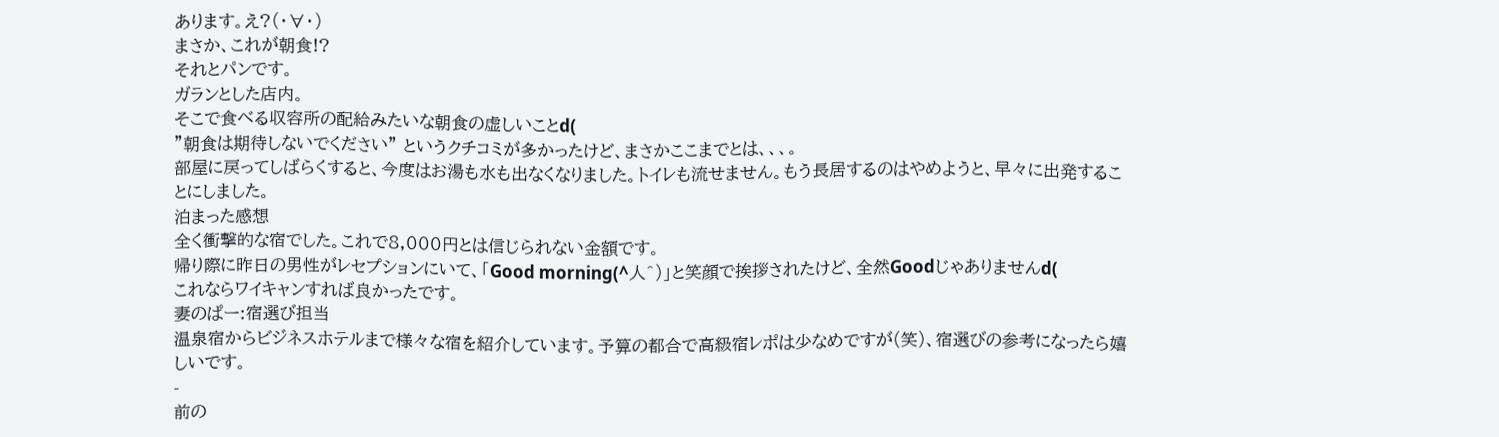あります。え?(・∀・)
まさか、これが朝食!?
それとパンです。
ガランとした店内。
そこで食べる収容所の配給みたいな朝食の虚しいことd(
”朝食は期待しないでください” というクチコミが多かったけど、まさかここまでとは、、、。
部屋に戻ってしばらくすると、今度はお湯も水も出なくなりました。トイレも流せません。もう長居するのはやめようと、早々に出発することにしました。
泊まった感想
全く衝撃的な宿でした。これで8,000円とは信じられない金額です。
帰り際に昨日の男性がレセプションにいて、「Good morning(^人^)」と笑顔で挨拶されたけど、全然Goodじゃありませんd(
これならワイキャンすれば良かったです。
妻のぱー:宿選び担当
温泉宿からビジネスホテルまで様々な宿を紹介しています。予算の都合で高級宿レポは少なめですが(笑)、宿選びの参考になったら嬉しいです。
-
前の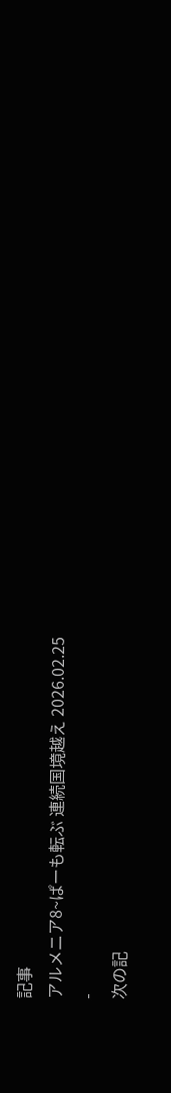記事
アルメニア8~ぱーも転ぶ 連続国境越え 2026.02.25
-
次の記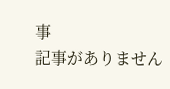事
記事がありません